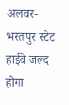अलवर-भरतपुर स्टेट हाईवे जल्द होगा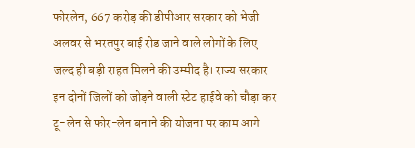फोरलेन, 667 करोड़ की डीपीआर सरकार को भेजी अलवर से भरतपुर बाई रोड जाने वाले लोगों के लिए जल्द ही बड़ी राहत मिलने की उम्मीद है। राज्य सरकार इन दोनों जिलों को जोड़ने वाली स्टेट हाईवे को चौड़ा कर टू-लेन से फोर-लेन बनाने की योजना पर काम आगे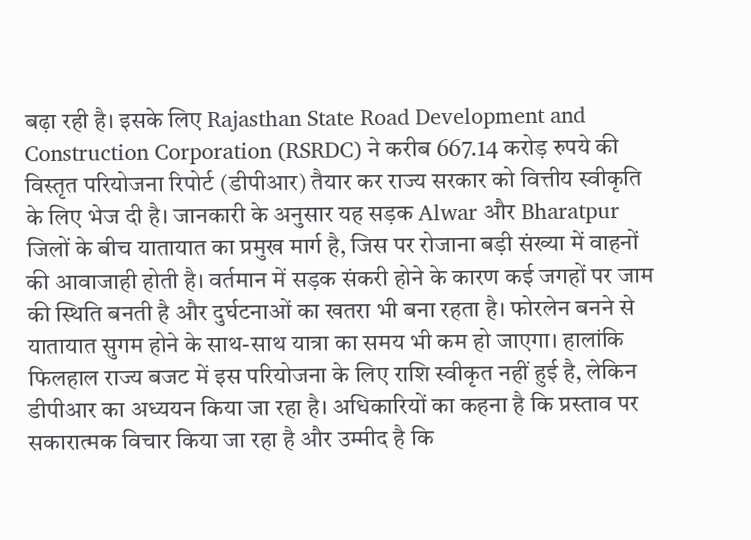बढ़ा रही है। इसके लिए Rajasthan State Road Development and Construction Corporation (RSRDC) ने करीब 667.14 करोड़ रुपये की विस्तृत परियोजना रिपोर्ट (डीपीआर) तैयार कर राज्य सरकार को वित्तीय स्वीकृति के लिए भेज दी है। जानकारी के अनुसार यह सड़क Alwar और Bharatpur जिलों के बीच यातायात का प्रमुख मार्ग है, जिस पर रोजाना बड़ी संख्या में वाहनों की आवाजाही होती है। वर्तमान में सड़क संकरी होने के कारण कई जगहों पर जाम की स्थिति बनती है और दुर्घटनाओं का खतरा भी बना रहता है। फोरलेन बनने से यातायात सुगम होने के साथ-साथ यात्रा का समय भी कम हो जाएगा। हालांकि फिलहाल राज्य बजट में इस परियोजना के लिए राशि स्वीकृत नहीं हुई है, लेकिन डीपीआर का अध्ययन किया जा रहा है। अधिकारियों का कहना है कि प्रस्ताव पर सकारात्मक विचार किया जा रहा है और उम्मीद है कि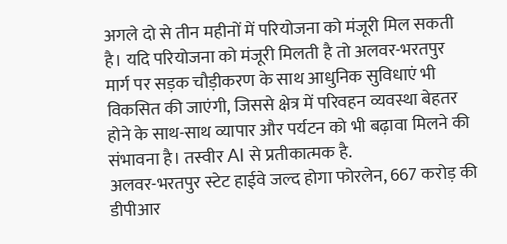अगले दो से तीन महीनों में परियोजना को मंजूरी मिल सकती है। यदि परियोजना को मंजूरी मिलती है तो अलवर-भरतपुर मार्ग पर सड़क चौड़ीकरण के साथ आधुनिक सुविधाएं भी विकसित की जाएंगी, जिससे क्षेत्र में परिवहन व्यवस्था बेहतर होने के साथ-साथ व्यापार और पर्यटन को भी बढ़ावा मिलने की संभावना है। तस्वीर AI से प्रतीकात्मक है.
अलवर-भरतपुर स्टेट हाईवे जल्द होगा फोरलेन, 667 करोड़ की डीपीआर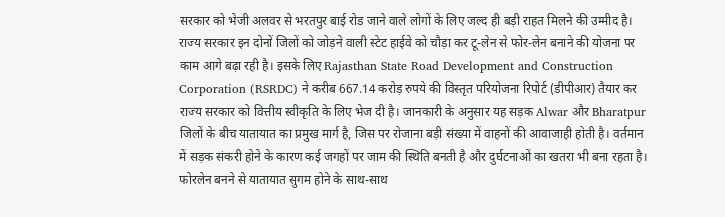सरकार को भेजी अलवर से भरतपुर बाई रोड जाने वाले लोगों के लिए जल्द ही बड़ी राहत मिलने की उम्मीद है। राज्य सरकार इन दोनों जिलों को जोड़ने वाली स्टेट हाईवे को चौड़ा कर टू-लेन से फोर-लेन बनाने की योजना पर काम आगे बढ़ा रही है। इसके लिए Rajasthan State Road Development and Construction Corporation (RSRDC) ने करीब 667.14 करोड़ रुपये की विस्तृत परियोजना रिपोर्ट (डीपीआर) तैयार कर राज्य सरकार को वित्तीय स्वीकृति के लिए भेज दी है। जानकारी के अनुसार यह सड़क Alwar और Bharatpur जिलों के बीच यातायात का प्रमुख मार्ग है, जिस पर रोजाना बड़ी संख्या में वाहनों की आवाजाही होती है। वर्तमान में सड़क संकरी होने के कारण कई जगहों पर जाम की स्थिति बनती है और दुर्घटनाओं का खतरा भी बना रहता है। फोरलेन बनने से यातायात सुगम होने के साथ-साथ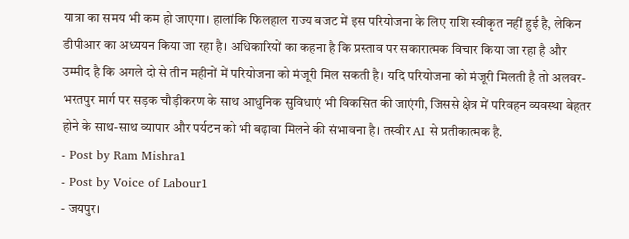यात्रा का समय भी कम हो जाएगा। हालांकि फिलहाल राज्य बजट में इस परियोजना के लिए राशि स्वीकृत नहीं हुई है, लेकिन डीपीआर का अध्ययन किया जा रहा है। अधिकारियों का कहना है कि प्रस्ताव पर सकारात्मक विचार किया जा रहा है और उम्मीद है कि अगले दो से तीन महीनों में परियोजना को मंजूरी मिल सकती है। यदि परियोजना को मंजूरी मिलती है तो अलवर-भरतपुर मार्ग पर सड़क चौड़ीकरण के साथ आधुनिक सुविधाएं भी विकसित की जाएंगी, जिससे क्षेत्र में परिवहन व्यवस्था बेहतर होने के साथ-साथ व्यापार और पर्यटन को भी बढ़ावा मिलने की संभावना है। तस्वीर AI से प्रतीकात्मक है.
- Post by Ram Mishra1
- Post by Voice of Labour1
- जयपुर।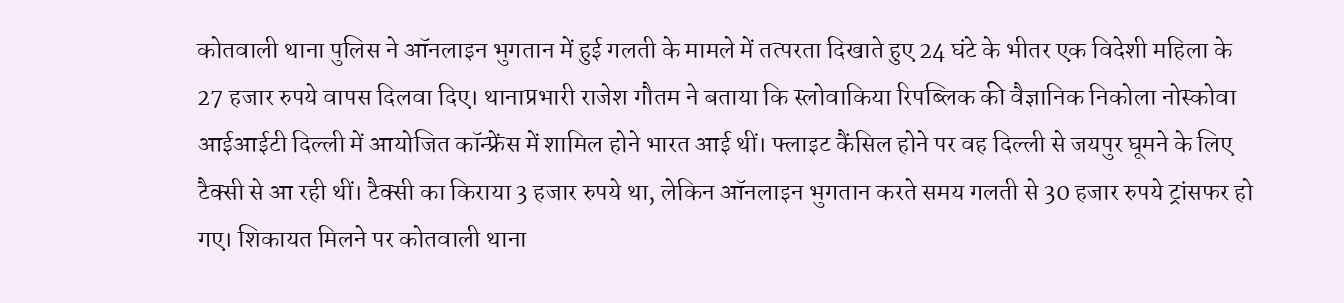कोतवाली थाना पुलिस ने ऑनलाइन भुगतान में हुई गलती के मामले में तत्परता दिखाते हुए 24 घंटे के भीतर एक विदेशी महिला के 27 हजार रुपये वापस दिलवा दिए। थानाप्रभारी राजेश गौतम ने बताया कि स्लोवाकिया रिपब्लिक की वैज्ञानिक निकोला नोस्कोवा आईआईटी दिल्ली में आयोजित कॉन्फ्रेंस में शामिल होने भारत आई थीं। फ्लाइट कैंसिल होने पर वह दिल्ली से जयपुर घूमने के लिए टैक्सी से आ रही थीं। टैक्सी का किराया 3 हजार रुपये था, लेकिन ऑनलाइन भुगतान करते समय गलती से 30 हजार रुपये ट्रांसफर हो गए। शिकायत मिलने पर कोतवाली थाना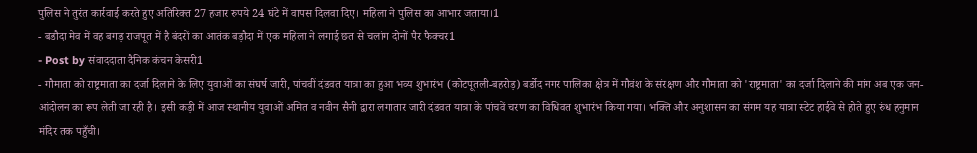पुलिस ने तुरंत कार्रवाई करते हुए अतिरिक्त 27 हजार रुपये 24 घंटे में वापस दिलवा दिए। महिला ने पुलिस का आभार जताया।1
- बडौदा मेव में वह बगड़ राजपूत में है बंदरों का आतंक बड़ौदा में एक महिला ने लगाई छत से चलांग दोनों पैर फैक्चर1
- Post by संवाददाता दैनिक कंचन केसरी1
- गौमाता को राष्ट्रमाता का दर्जा दिलाने के लिए युवाओं का संघर्ष जारी, पांचवीं दंडवत यात्रा का हुआ भव्य शुभारंभ (कोटपूतली-बहरोड़) बर्डोद नगर पालिका क्षेत्र में गौवंश के संरक्षण और गौमाता को 'राष्ट्रमाता' का दर्जा दिलाने की मांग अब एक जन-आंदोलन का रूप लेती जा रही है। इसी कड़ी में आज स्थानीय युवाओं अमित व नवीन सैनी द्वारा लगातार जारी दंडवत यात्रा के पांचवें चरण का विधिवत शुभारंभ किया गया। भक्ति और अनुशासन का संगम यह यात्रा स्टेट हाईवे से होते हुए रुंध हनुमान मंदिर तक पहुँची।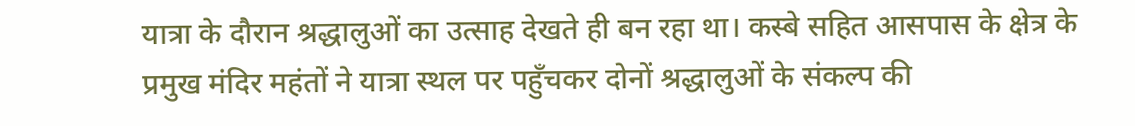यात्रा के दौरान श्रद्धालुओं का उत्साह देखते ही बन रहा था। कस्बे सहित आसपास के क्षेत्र के प्रमुख मंदिर महंतों ने यात्रा स्थल पर पहुँचकर दोनों श्रद्धालुओं के संकल्प की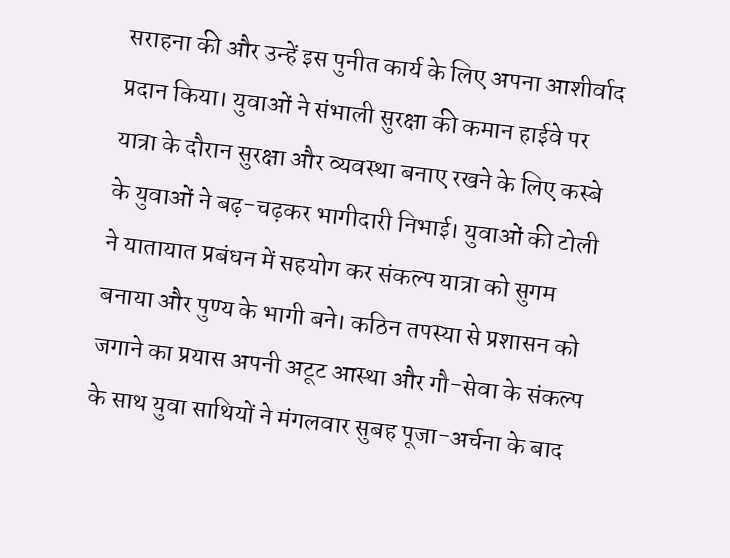सराहना की और उन्हें इस पुनीत कार्य के लिए अपना आशीर्वाद प्रदान किया। युवाओं ने संभाली सुरक्षा की कमान हाईवे पर यात्रा के दौरान सुरक्षा और व्यवस्था बनाए रखने के लिए कस्बे के युवाओं ने बढ़-चढ़कर भागीदारी निभाई। युवाओं की टोली ने यातायात प्रबंधन में सहयोग कर संकल्प यात्रा को सुगम बनाया और पुण्य के भागी बने। कठिन तपस्या से प्रशासन को जगाने का प्रयास अपनी अटूट आस्था और गौ-सेवा के संकल्प के साथ युवा साथियों ने मंगलवार सुबह पूजा-अर्चना के बाद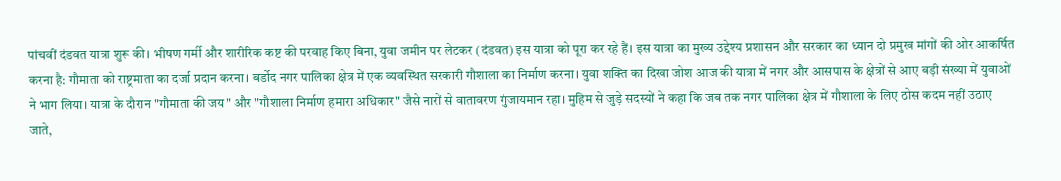पांचवीं दंडवत यात्रा शुरू की। भीषण गर्मी और शारीरिक कष्ट की परवाह किए बिना, युवा जमीन पर लेटकर (दंडवत) इस यात्रा को पूरा कर रहे हैं। इस यात्रा का मुख्य उद्देश्य प्रशासन और सरकार का ध्यान दो प्रमुख मांगों की ओर आकर्षित करना है: गौमाता को राष्ट्रमाता का दर्जा प्रदान करना। बर्डोद नगर पालिका क्षेत्र में एक व्यवस्थित सरकारी गौशाला का निर्माण करना। युवा शक्ति का दिखा जोश आज की यात्रा में नगर और आसपास के क्षेत्रों से आए बड़ी संख्या में युवाओं ने भाग लिया। यात्रा के दौरान "गौमाता की जय" और "गौशाला निर्माण हमारा अधिकार" जैसे नारों से वातावरण गुंजायमान रहा। मुहिम से जुड़े सदस्यों ने कहा कि जब तक नगर पालिका क्षेत्र में गौशाला के लिए ठोस कदम नहीं उठाए जाते,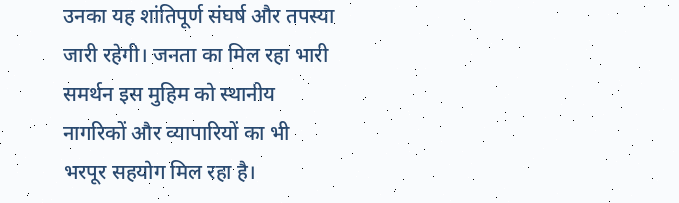उनका यह शांतिपूर्ण संघर्ष और तपस्या जारी रहेगी। जनता का मिल रहा भारी समर्थन इस मुहिम को स्थानीय नागरिकों और व्यापारियों का भी भरपूर सहयोग मिल रहा है।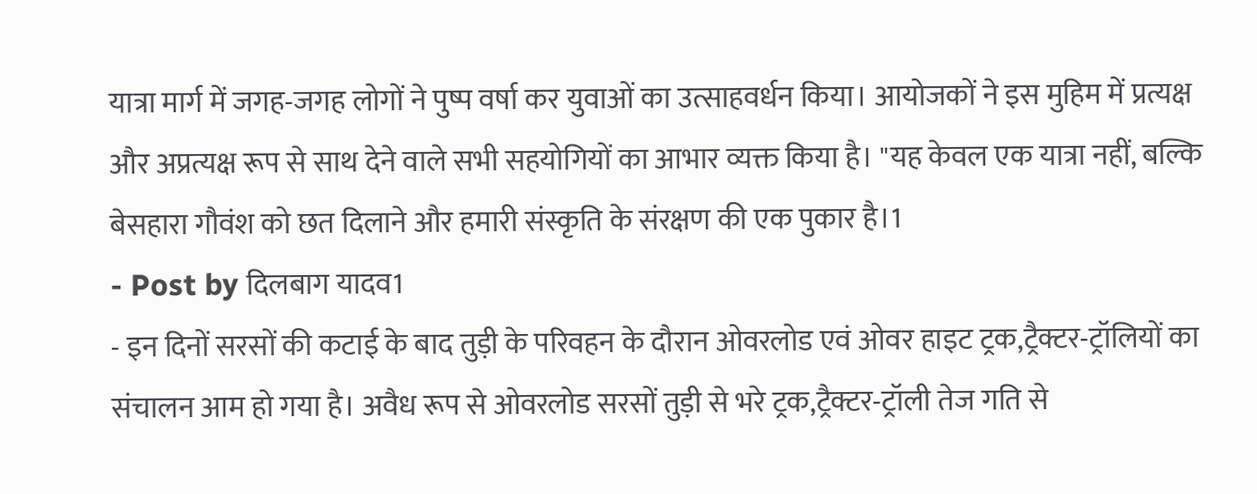यात्रा मार्ग में जगह-जगह लोगों ने पुष्प वर्षा कर युवाओं का उत्साहवर्धन किया। आयोजकों ने इस मुहिम में प्रत्यक्ष और अप्रत्यक्ष रूप से साथ देने वाले सभी सहयोगियों का आभार व्यक्त किया है। "यह केवल एक यात्रा नहीं, बल्कि बेसहारा गौवंश को छत दिलाने और हमारी संस्कृति के संरक्षण की एक पुकार है।1
- Post by दिलबाग यादव1
- इन दिनों सरसों की कटाई के बाद तुड़ी के परिवहन के दौरान ओवरलोड एवं ओवर हाइट ट्रक,ट्रैक्टर-ट्रॉलियों का संचालन आम हो गया है। अवैध रूप से ओवरलोड सरसों तुड़ी से भरे ट्रक,ट्रैक्टर-ट्रॉली तेज गति से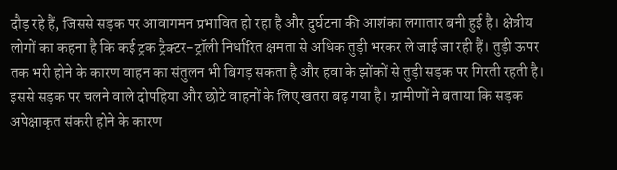दौड़ रहे हैं, जिससे सड़क पर आवागमन प्रभावित हो रहा है और दुर्घटना की आशंका लगातार बनी हुई है। क्षेत्रीय लोगों का कहना है कि कई ट्रक ट्रैक्टर-ट्रॉली निर्धारित क्षमता से अधिक तुड़ी भरकर ले जाई जा रही हैं। तुड़ी ऊपर तक भरी होने के कारण वाहन का संतुलन भी बिगड़ सकता है और हवा के झोंकों से तुड़ी सड़क पर गिरती रहती है। इससे सड़क पर चलने वाले दोपहिया और छोटे वाहनों के लिए खतरा बढ़ गया है। ग्रामीणों ने बताया कि सड़क अपेक्षाकृत संकरी होने के कारण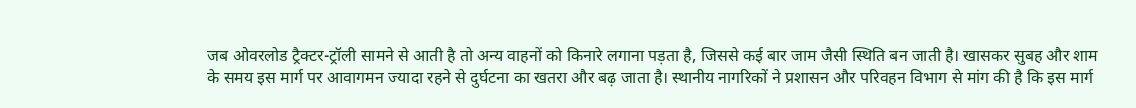जब ओवरलोड ट्रैक्टर-ट्रॉली सामने से आती है तो अन्य वाहनों को किनारे लगाना पड़ता है, जिससे कई बार जाम जैसी स्थिति बन जाती है। खासकर सुबह और शाम के समय इस मार्ग पर आवागमन ज्यादा रहने से दुर्घटना का खतरा और बढ़ जाता है। स्थानीय नागरिकों ने प्रशासन और परिवहन विभाग से मांग की है कि इस मार्ग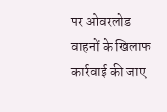पर ओवरलोड वाहनों के खिलाफ कार्रवाई की जाए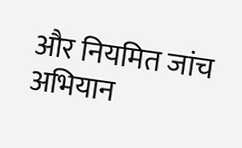और नियमित जांच अभियान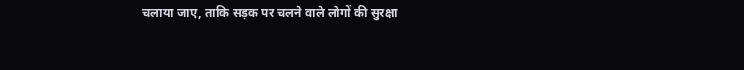चलाया जाए, ताकि सड़क पर चलने वाले लोगों की सुरक्षा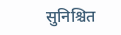सुनिश्चित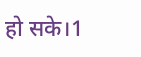हो सके।1